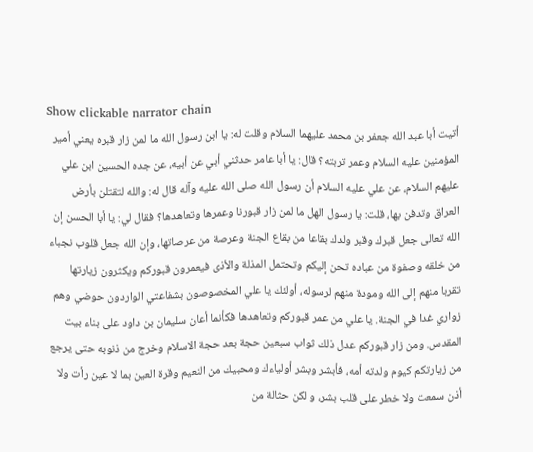Show clickable narrator chain
أتيت أبا عبد الله جعفر بن محمد عليهما السلام وقلت له: يا ابن رسول الله ما لمن زار قبره يعني أمير المؤمنين عليه السلام وعمر تربته؟ قال: يا أبا عامر حدثني أبي عن أبيه، عن جده الحسين ابن علي عليهم السلام، عن علي عليه السلام أن رسول الله صلى الله عليه وآله قال له: والله لتقتلن بأرض العراق وتدفن بها، قلت: يا رسول الهل ما لمن زار قبورنا وعمرها وتعاهدها؟ فقال لي: يا أبا الحسن إن الله تعالى جعل قبرك وقبر ولدك بقاعا من بقاع الجنة وعرصة من عرصاتها، وإن الله جعل قلوب نجباء من خلقه وصفوة من عباده تحن إليكم وتحتمل المذلة والأذى فيعمرون قبوركم ويكثرون زيارتها تقربا منهم إلى الله ومودة منهم لرسوله، أولئك يا علي المخصوصون بشفاعتي الواردون حوضي وهم زواري غدا في الجنة. يا علي من عمر قبوركم وتعاهدها فكأنما أعان سليمان بن داود على بناء بيت المقدس. ومن زار قبوركم عدل ذلك ثواب سبعين حجة بعد حجة الاسلام وخرج من ذنوبه حتى يرجع من زيارتكم كيوم ولدته أمه، فأبشر وبشر أولياءك ومحبيك من النعيم وقرة العين بما لا عين رأت ولا أذن سمعت ولا خطر على قلب بشر، و لكن حثالة من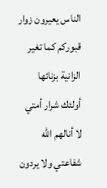الناس يعيرون زوار قبوركم كما تغير الزانية بزنائها أولئك شرار أمتي لا أنالهم الله شفاعتي ولا يردون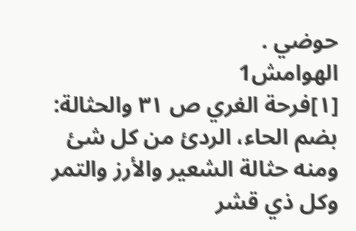حوضي .
الهوامش1
[١]فرحة الغري ص ٣١ والحثالة: بضم الحاء، الردئ من كل شئ ومنه حثالة الشعير والأرز والتمر وكل ذي قشر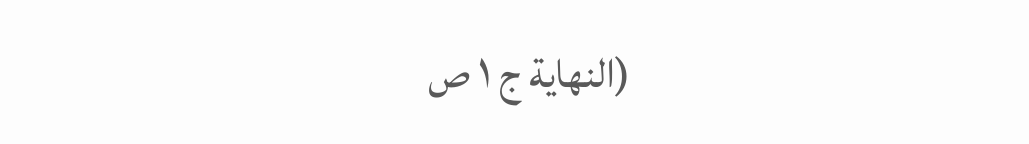(النهاية ج ١ ص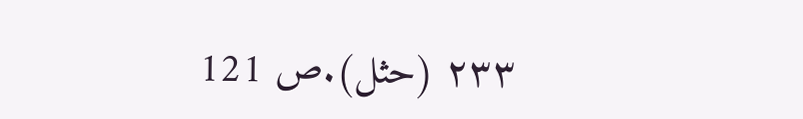٢٣٣ (حثل).ص 121